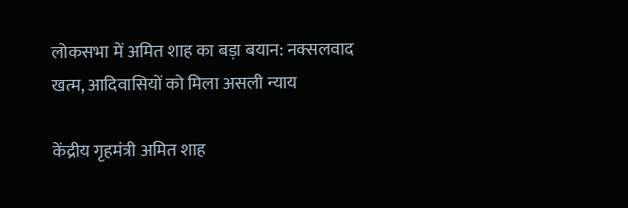लोकसभा में अमित शाह का बड़ा बयान: नक्सलवाद खत्म, आदिवासियों को मिला असली न्याय

केंद्रीय गृहमंत्री अमित शाह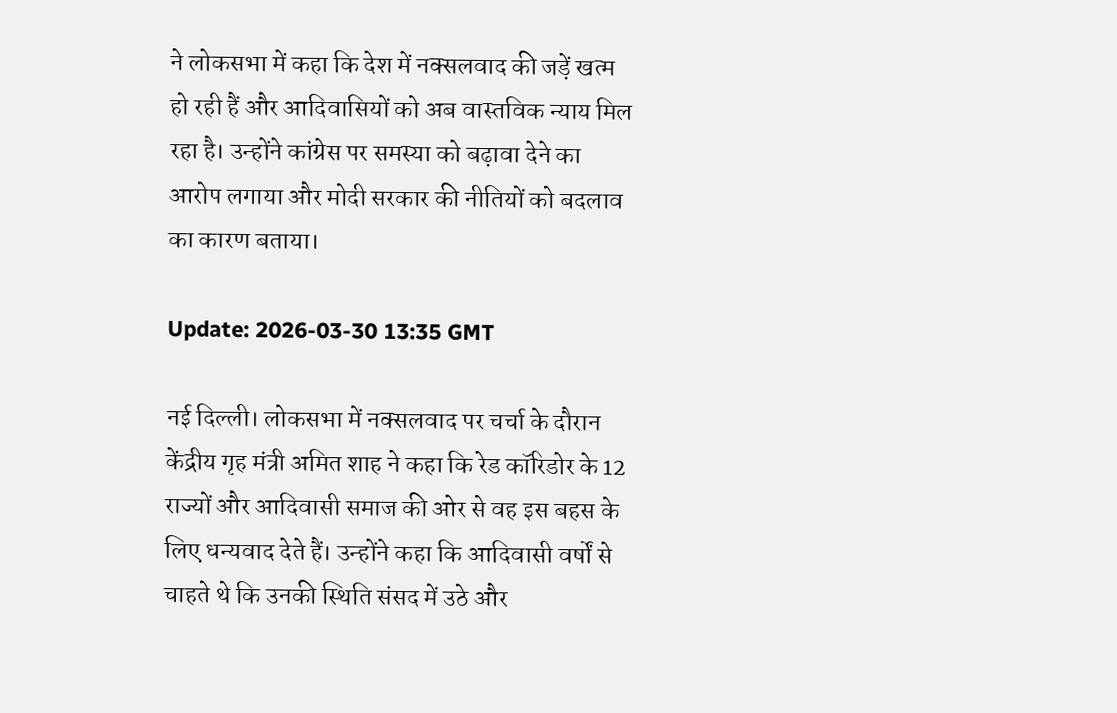ने लोकसभा में कहा कि देश में नक्सलवाद की जड़ें खत्म हो रही हैं और आदिवासियों को अब वास्तविक न्याय मिल रहा है। उन्होंने कांग्रेस पर समस्या को बढ़ावा देने का आरोप लगाया और मोदी सरकार की नीतियों को बदलाव का कारण बताया।

Update: 2026-03-30 13:35 GMT

नई दिल्ली। लोकसभा में नक्सलवाद पर चर्चा के दौरान केंद्रीय गृह मंत्री अमित शाह ने कहा कि रेड कॉरिडोर के 12 राज्यों और आदिवासी समाज की ओर से वह इस बहस के लिए धन्यवाद देते हैं। उन्होंने कहा कि आदिवासी वर्षों से चाहते थे कि उनकी स्थिति संसद में उठे और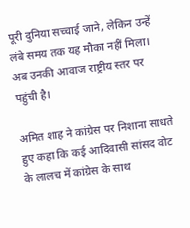पूरी दुनिया सच्चाई जाने, लेकिन उन्हें लंबे समय तक यह मौका नहीं मिला। अब उनकी आवाज राष्ट्रीय स्तर पर पहुंची है।

अमित शाह ने कांग्रेस पर निशाना साधते हुए कहा कि कई आदिवासी सांसद वोट के लालच में कांग्रेस के साथ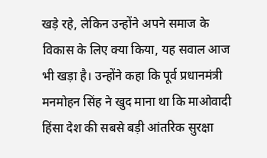खड़े रहे, लेकिन उन्होंने अपने समाज के विकास के लिए क्या किया, यह सवाल आज भी खड़ा है। उन्होंने कहा कि पूर्व प्रधानमंत्री मनमोहन सिंह ने खुद माना था कि माओवादी हिंसा देश की सबसे बड़ी आंतरिक सुरक्षा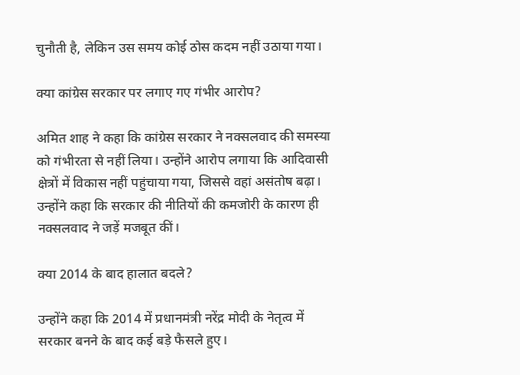चुनौती है, लेकिन उस समय कोई ठोस कदम नहीं उठाया गया।

क्या कांग्रेस सरकार पर लगाए गए गंभीर आरोप?

अमित शाह ने कहा कि कांग्रेस सरकार ने नक्सलवाद की समस्या को गंभीरता से नहीं लिया। उन्होंने आरोप लगाया कि आदिवासी क्षेत्रों में विकास नहीं पहुंचाया गया, जिससे वहां असंतोष बढ़ा। उन्होंने कहा कि सरकार की नीतियों की कमजोरी के कारण ही नक्सलवाद ने जड़ें मजबूत कीं।

क्या 2014 के बाद हालात बदले?

उन्होंने कहा कि 2014 में प्रधानमंत्री नरेंद्र मोदी के नेतृत्व में सरकार बनने के बाद कई बड़े फैसले हुए।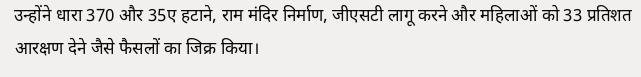उन्होंने धारा 370 और 35ए हटाने, राम मंदिर निर्माण, जीएसटी लागू करने और महिलाओं को 33 प्रतिशत आरक्षण देने जैसे फैसलों का जिक्र किया।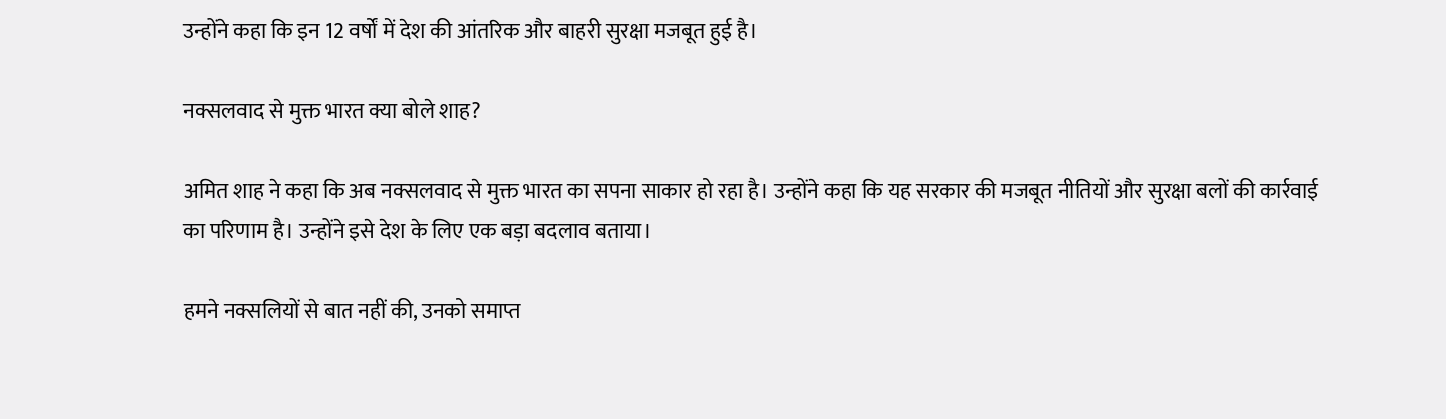उन्होंने कहा कि इन 12 वर्षों में देश की आंतरिक और बाहरी सुरक्षा मजबूत हुई है।

नक्सलवाद से मुक्त भारत क्या बोले शाह?

अमित शाह ने कहा कि अब नक्सलवाद से मुक्त भारत का सपना साकार हो रहा है। उन्होंने कहा कि यह सरकार की मजबूत नीतियों और सुरक्षा बलों की कार्रवाई का परिणाम है। उन्होंने इसे देश के लिए एक बड़ा बदलाव बताया।

हमने नक्सलियों से बात नहीं की, उनको समाप्त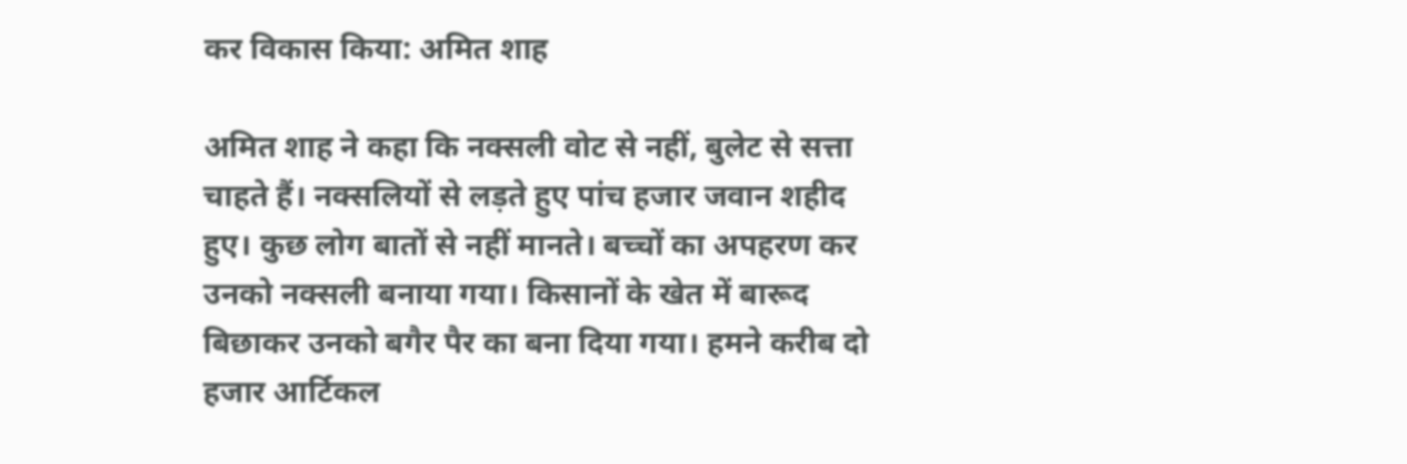कर विकास किया: अमित शाह

अमित शाह ने कहा कि नक्सली वोट से नहीं, बुलेट से सत्ता चाहते हैं। नक्सलियों से लड़ते हुए पांच हजार जवान शहीद हुए। कुछ लोग बातों से नहीं मानते। बच्चों का अपहरण कर उनको नक्सली बनाया गया। किसानों के खेत में बारूद बिछाकर उनको बगैर पैर का बना दिया गया। हमने करीब दो हजार आर्टिकल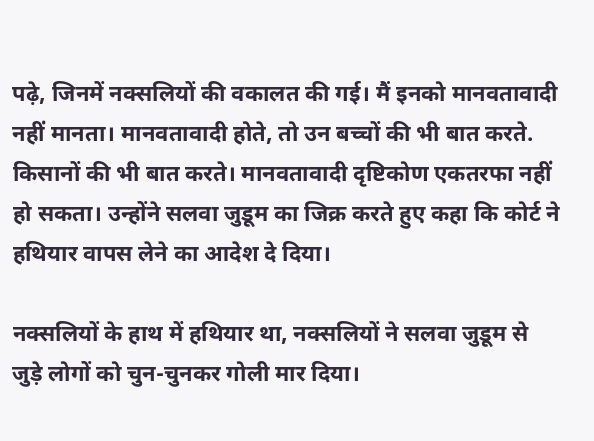पढ़े, जिनमें नक्सलियों की वकालत की गई। मैं इनको मानवतावादी नहीं मानता। मानवतावादी होते, तो उन बच्चों की भी बात करते. किसानों की भी बात करते। मानवतावादी दृष्टिकोण एकतरफा नहीं हो सकता। उन्होंने सलवा जुडूम का जिक्र करते हुए कहा कि कोर्ट ने हथियार वापस लेने का आदेश दे दिया।

नक्सलियों के हाथ में हथियार था, नक्सलियों ने सलवा जुडूम से जुड़े लोगों को चुन-चुनकर गोली मार दिया।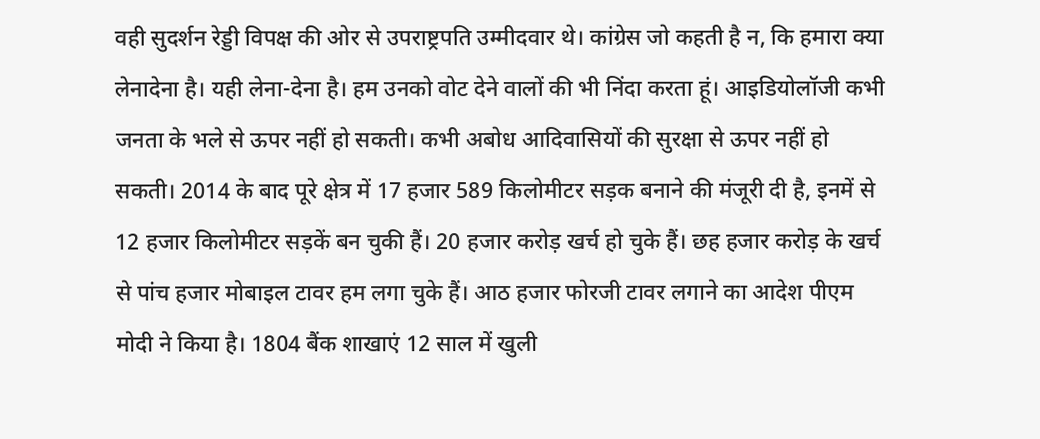वही सुदर्शन रेड्डी विपक्ष की ओर से उपराष्ट्रपति उम्मीदवार थे। कांग्रेस जो कहती है न, कि हमारा क्या लेनादेना है। यही लेना-देना है। हम उनको वोट देने वालों की भी निंदा करता हूं। आइडियोलॉजी कभी जनता के भले से ऊपर नहीं हो सकती। कभी अबोध आदिवासियों की सुरक्षा से ऊपर नहीं हो सकती। 2014 के बाद पूरे क्षेत्र में 17 हजार 589 किलोमीटर सड़क बनाने की मंजूरी दी है, इनमें से 12 हजार किलोमीटर सड़कें बन चुकी हैं। 20 हजार करोड़ खर्च हो चुके हैं। छह हजार करोड़ के खर्च से पांच हजार मोबाइल टावर हम लगा चुके हैं। आठ हजार फोरजी टावर लगाने का आदेश पीएम मोदी ने किया है। 1804 बैंक शाखाएं 12 साल में खुली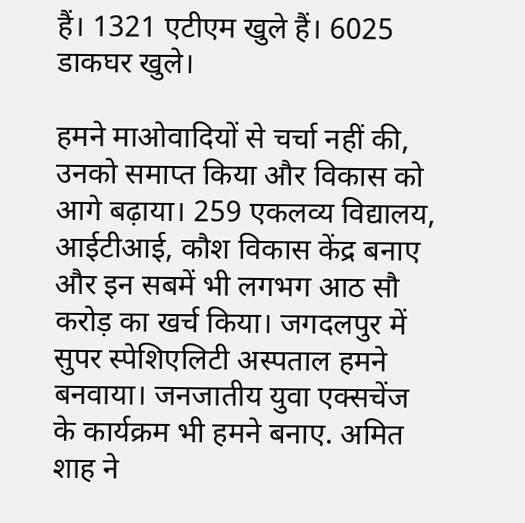हैं। 1321 एटीएम खुले हैं। 6025 डाकघर खुले।

हमने माओवादियों से चर्चा नहीं की, उनको समाप्त किया और विकास को आगे बढ़ाया। 259 एकलव्य विद्यालय, आईटीआई, कौश विकास केंद्र बनाए और इन सबमें भी लगभग आठ सौ करोड़ का खर्च किया। जगदलपुर में सुपर स्पेशिएलिटी अस्पताल हमने बनवाया। जनजातीय युवा एक्सचेंज के कार्यक्रम भी हमने बनाए. अमित शाह ने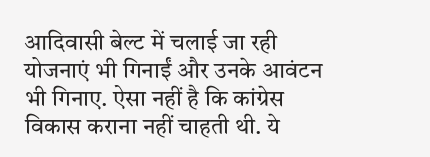आदिवासी बेल्ट में चलाई जा रही योजनाएं भी गिनाईं और उनके आवंटन भी गिनाए. ऐसा नहीं है कि कांग्रेस विकास कराना नहीं चाहती थी. ये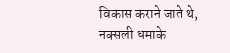विकास कराने जाते थे, नक्सली धमाके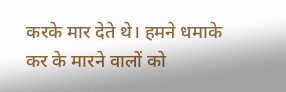करके मार देते थे। हमने धमाके कर के मारने वालों को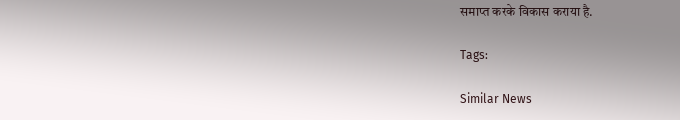समाप्त करके विकास कराया है.

Tags:

Similar News